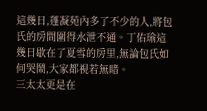這幾日,蓬凝苑內多了不少的人,將包氏的房間圍得水泄不通。丁佑瑜這幾日歇在了夏雪的房里,無論包氏如何哭鬧,大家都視若無睹。
三太太更是在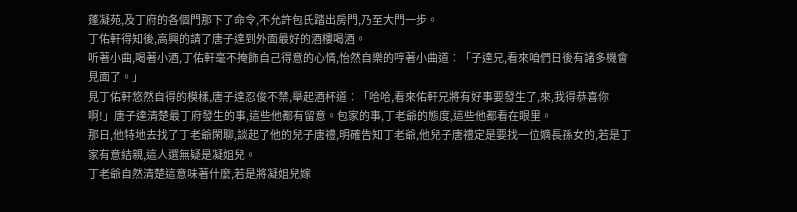蓬凝苑,及丁府的各個門那下了命令,不允許包氏踏出房門,乃至大門一步。
丁佑軒得知後,高興的請了唐子達到外面最好的酒樓喝酒。
听著小曲,喝著小酒,丁佑軒毫不掩飾自己得意的心情,怡然自樂的哼著小曲道︰「子達兄,看來咱們日後有諸多機會見面了。」
見丁佑軒悠然自得的模樣,唐子達忍俊不禁,舉起酒杯道︰「哈哈,看來佑軒兄將有好事要發生了,來,我得恭喜你啊!」唐子達清楚最丁府發生的事,這些他都有留意。包家的事,丁老爺的態度,這些他都看在眼里。
那日,他特地去找了丁老爺閑聊,談起了他的兒子唐禮,明確告知丁老爺,他兒子唐禮定是要找一位嫡長孫女的,若是丁家有意結親,這人選無疑是凝姐兒。
丁老爺自然清楚這意味著什麼,若是將凝姐兒嫁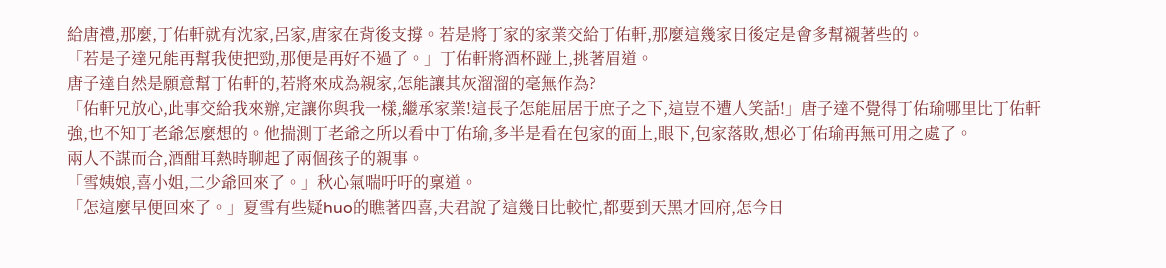給唐禮,那麼,丁佑軒就有沈家,呂家,唐家在背後支撐。若是將丁家的家業交給丁佑軒,那麼這幾家日後定是會多幫襯著些的。
「若是子達兄能再幫我使把勁,那便是再好不過了。」丁佑軒將酒杯踫上,挑著眉道。
唐子達自然是願意幫丁佑軒的,若將來成為親家,怎能讓其灰溜溜的毫無作為?
「佑軒兄放心,此事交給我來辦,定讓你與我一樣,繼承家業!這長子怎能屈居于庶子之下,這豈不遭人笑話!」唐子達不覺得丁佑瑜哪里比丁佑軒強,也不知丁老爺怎麼想的。他揣測丁老爺之所以看中丁佑瑜,多半是看在包家的面上,眼下,包家落敗,想必丁佑瑜再無可用之處了。
兩人不謀而合,酒酣耳熱時聊起了兩個孩子的親事。
「雪姨娘,喜小姐,二少爺回來了。」秋心氣喘吁吁的稟道。
「怎這麼早便回來了。」夏雪有些疑huo的瞧著四喜,夫君說了這幾日比較忙,都要到天黑才回府,怎今日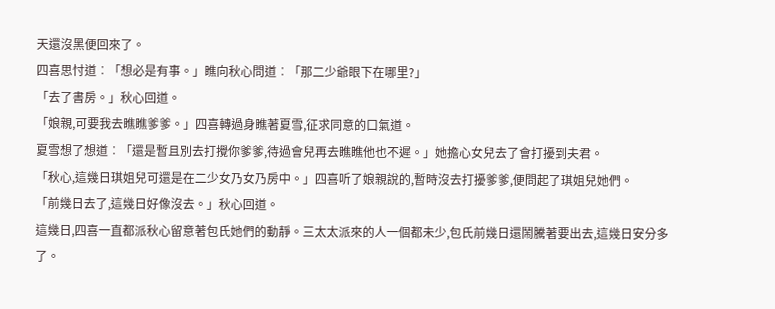天還沒黑便回來了。
四喜思忖道︰「想必是有事。」瞧向秋心問道︰「那二少爺眼下在哪里?」
「去了書房。」秋心回道。
「娘親,可要我去瞧瞧爹爹。」四喜轉過身瞧著夏雪,征求同意的口氣道。
夏雪想了想道︰「還是暫且別去打攪你爹爹,待過會兒再去瞧瞧他也不遲。」她擔心女兒去了會打擾到夫君。
「秋心,這幾日琪姐兒可還是在二少女乃女乃房中。」四喜听了娘親說的,暫時沒去打擾爹爹,便問起了琪姐兒她們。
「前幾日去了,這幾日好像沒去。」秋心回道。
這幾日,四喜一直都派秋心留意著包氏她們的動靜。三太太派來的人一個都未少,包氏前幾日還鬧騰著要出去,這幾日安分多了。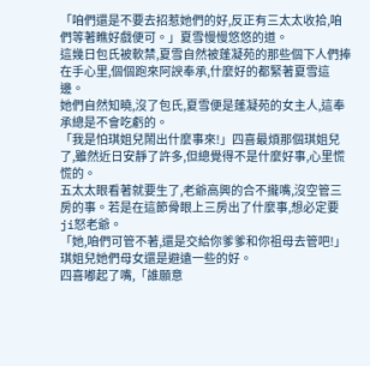「咱們還是不要去招惹她們的好,反正有三太太收拾,咱們等著瞧好戲便可。」夏雪慢慢悠悠的道。
這幾日包氏被軟禁,夏雪自然被蓬凝苑的那些個下人們捧在手心里,個個跑來阿諛奉承,什麼好的都緊著夏雪這邊。
她們自然知曉,沒了包氏,夏雪便是蓬凝苑的女主人,這奉承總是不會吃虧的。
「我是怕琪姐兒鬧出什麼事來!」四喜最煩那個琪姐兒了,雖然近日安靜了許多,但總覺得不是什麼好事,心里慌慌的。
五太太眼看著就要生了,老爺高興的合不攏嘴,沒空管三房的事。若是在這節骨眼上三房出了什麼事,想必定要ji怒老爺。
「她,咱們可管不著,還是交給你爹爹和你祖母去管吧!」琪姐兒她們母女還是避遠一些的好。
四喜嘟起了嘴,「誰願意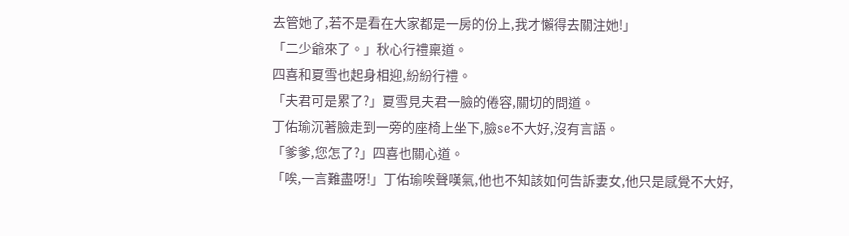去管她了,若不是看在大家都是一房的份上,我才懶得去關注她!」
「二少爺來了。」秋心行禮稟道。
四喜和夏雪也起身相迎,紛紛行禮。
「夫君可是累了?」夏雪見夫君一臉的倦容,關切的問道。
丁佑瑜沉著臉走到一旁的座椅上坐下,臉se不大好,沒有言語。
「爹爹,您怎了?」四喜也關心道。
「唉,一言難盡呀!」丁佑瑜唉聲嘆氣,他也不知該如何告訴妻女,他只是感覺不大好,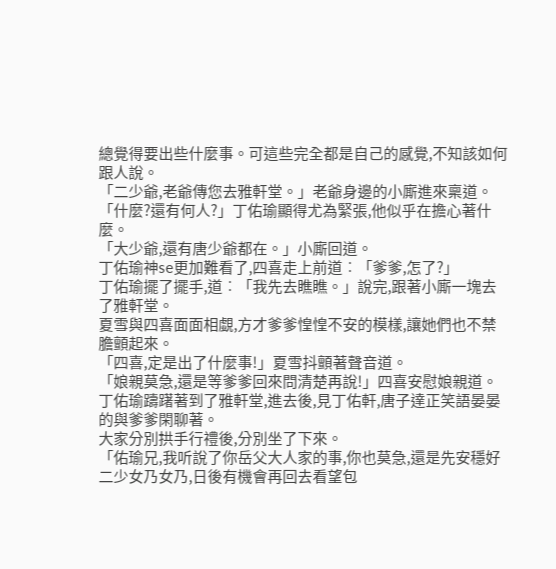總覺得要出些什麼事。可這些完全都是自己的感覺,不知該如何跟人說。
「二少爺,老爺傳您去雅軒堂。」老爺身邊的小廝進來稟道。
「什麼?還有何人?」丁佑瑜顯得尤為緊張,他似乎在擔心著什麼。
「大少爺,還有唐少爺都在。」小廝回道。
丁佑瑜神se更加難看了,四喜走上前道︰「爹爹,怎了?」
丁佑瑜擺了擺手,道︰「我先去瞧瞧。」說完,跟著小廝一塊去了雅軒堂。
夏雪與四喜面面相覷,方才爹爹惶惶不安的模樣,讓她們也不禁膽顫起來。
「四喜,定是出了什麼事!」夏雪抖顫著聲音道。
「娘親莫急,還是等爹爹回來問清楚再說!」四喜安慰娘親道。
丁佑瑜躊躇著到了雅軒堂,進去後,見丁佑軒,唐子達正笑語晏晏的與爹爹閑聊著。
大家分別拱手行禮後,分別坐了下來。
「佑瑜兄,我听說了你岳父大人家的事,你也莫急,還是先安穩好二少女乃女乃,日後有機會再回去看望包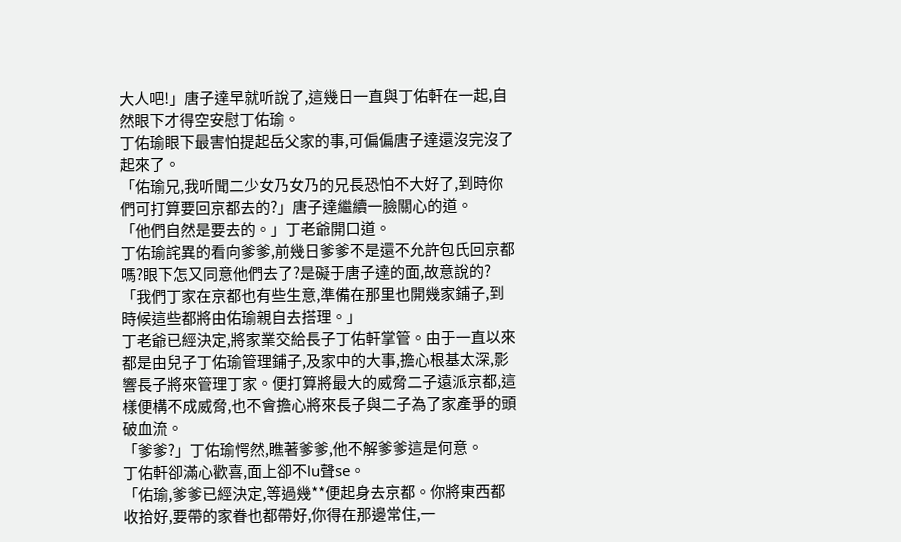大人吧!」唐子達早就听說了,這幾日一直與丁佑軒在一起,自然眼下才得空安慰丁佑瑜。
丁佑瑜眼下最害怕提起岳父家的事,可偏偏唐子達還沒完沒了起來了。
「佑瑜兄,我听聞二少女乃女乃的兄長恐怕不大好了,到時你們可打算要回京都去的?」唐子達繼續一臉關心的道。
「他們自然是要去的。」丁老爺開口道。
丁佑瑜詫異的看向爹爹,前幾日爹爹不是還不允許包氏回京都嗎?眼下怎又同意他們去了?是礙于唐子達的面,故意說的?
「我們丁家在京都也有些生意,準備在那里也開幾家鋪子,到時候這些都將由佑瑜親自去搭理。」
丁老爺已經決定,將家業交給長子丁佑軒掌管。由于一直以來都是由兒子丁佑瑜管理鋪子,及家中的大事,擔心根基太深,影響長子將來管理丁家。便打算將最大的威脅二子遠派京都,這樣便構不成威脅,也不會擔心將來長子與二子為了家產爭的頭破血流。
「爹爹?」丁佑瑜愕然,瞧著爹爹,他不解爹爹這是何意。
丁佑軒卻滿心歡喜,面上卻不lu聲se。
「佑瑜,爹爹已經決定,等過幾**便起身去京都。你將東西都收拾好,要帶的家眷也都帶好,你得在那邊常住,一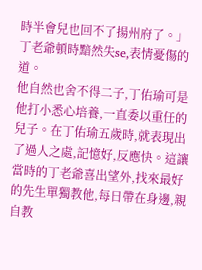時半會兒也回不了揚州府了。」丁老爺頓時黯然失se,表情憂傷的道。
他自然也舍不得二子,丁佑瑜可是他打小悉心培養,一直委以重任的兒子。在丁佑瑜五歲時,就表現出了過人之處,記憶好,反應快。這讓當時的丁老爺喜出望外,找來最好的先生單獨教他,每日帶在身邊,親自教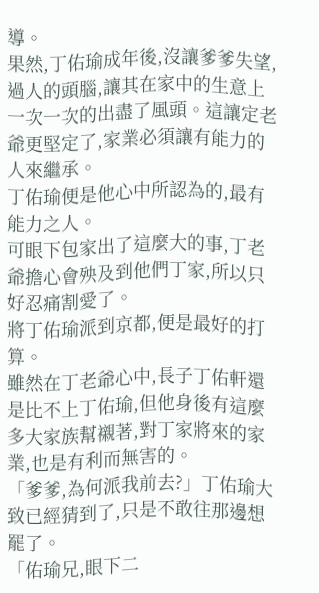導。
果然,丁佑瑜成年後,沒讓爹爹失望,過人的頭腦,讓其在家中的生意上一次一次的出盡了風頭。這讓定老爺更堅定了,家業必須讓有能力的人來繼承。
丁佑瑜便是他心中所認為的,最有能力之人。
可眼下包家出了這麼大的事,丁老爺擔心會殃及到他們丁家,所以只好忍痛割愛了。
將丁佑瑜派到京都,便是最好的打算。
雖然在丁老爺心中,長子丁佑軒還是比不上丁佑瑜,但他身後有這麼多大家族幫襯著,對丁家將來的家業,也是有利而無害的。
「爹爹,為何派我前去?」丁佑瑜大致已經猜到了,只是不敢往那邊想罷了。
「佑瑜兄,眼下二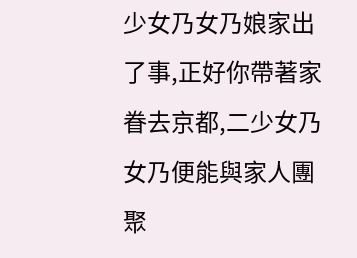少女乃女乃娘家出了事,正好你帶著家眷去京都,二少女乃女乃便能與家人團聚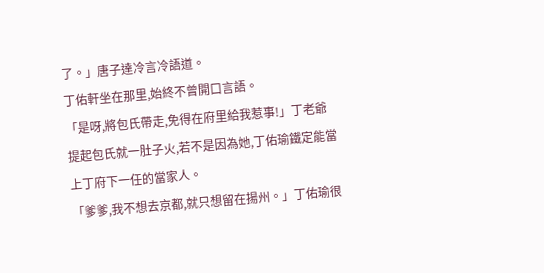了。」唐子達冷言冷語道。
丁佑軒坐在那里,始終不曾開口言語。
「是呀,將包氏帶走,免得在府里給我惹事!」丁老爺提起包氏就一肚子火,若不是因為她,丁佑瑜鐵定能當上丁府下一任的當家人。
「爹爹,我不想去京都,就只想留在揚州。」丁佑瑜很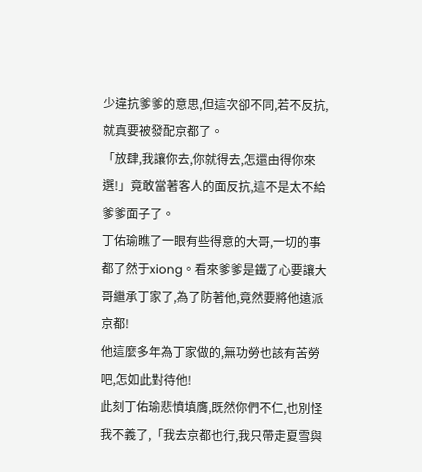少違抗爹爹的意思,但這次卻不同,若不反抗,就真要被發配京都了。
「放肆,我讓你去,你就得去,怎還由得你來選!」竟敢當著客人的面反抗,這不是太不給爹爹面子了。
丁佑瑜瞧了一眼有些得意的大哥,一切的事都了然于xiong。看來爹爹是鐵了心要讓大哥繼承丁家了,為了防著他,竟然要將他遠派京都!
他這麼多年為丁家做的,無功勞也該有苦勞吧,怎如此對待他!
此刻丁佑瑜悲憤填膺,既然你們不仁,也別怪我不義了,「我去京都也行,我只帶走夏雪與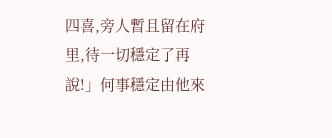四喜,旁人暫且留在府里,待一切穩定了再說!」何事穩定由他來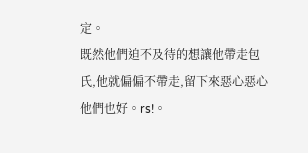定。
既然他們迫不及待的想讓他帶走包氏,他就偏偏不帶走,留下來惡心惡心他們也好。rs!。